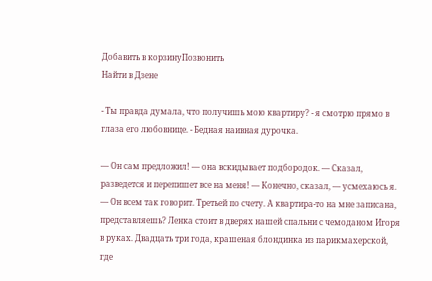Добавить в корзинуПозвонить
Найти в Дзене

- Ты правда думала, что получишь мою квартиру? - я смотрю прямо в глаза его любовнице. - Бедная наивная дурочка.

— Он сам предложил! — она вскидывает подбородок. — Сказал, разведется и перепишет все на меня! — Конечно, сказал, — усмехаюсь я. — Он всем так говорит. Третьей по счету. А квартира-то на мне записана, представляешь? Ленка стоит в дверях нашей спальни с чемоданом Игоря в руках. Двадцать три года, крашеная блондинка из парикмахерской, где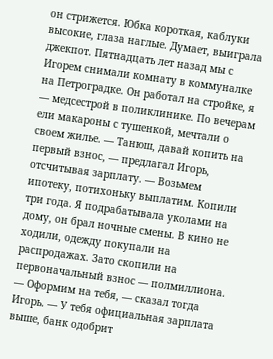он стрижется. Юбка короткая, каблуки высокие, глаза наглые. Думает, выиграла джекпот. Пятнадцать лет назад мы с Игорем снимали комнату в коммуналке на Петроградке. Он работал на стройке, я — медсестрой в поликлинике. По вечерам ели макароны с тушенкой, мечтали о своем жилье. — Танюш, давай копить на первый взнос, — предлагал Игорь, отсчитывая зарплату. — Возьмем ипотеку, потихоньку выплатим. Копили три года. Я подрабатывала уколами на дому, он брал ночные смены. В кино не ходили, одежду покупали на распродажах. Зато скопили на первоначальный взнос — полмиллиона. — Оформим на тебя, — сказал тогда Игорь. — У тебя официальная зарплата выше, банк одобрит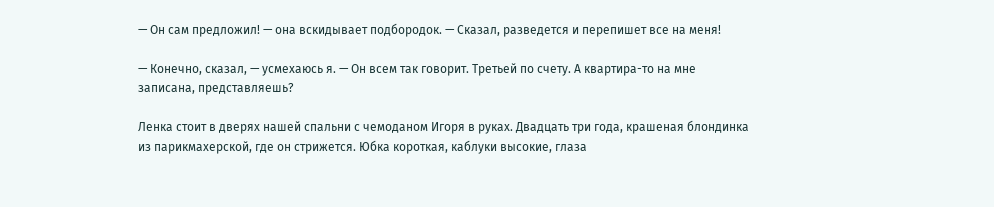— Он сам предложил! — она вскидывает подбородок. — Сказал, разведется и перепишет все на меня!

— Конечно, сказал, — усмехаюсь я. — Он всем так говорит. Третьей по счету. А квартира-то на мне записана, представляешь?

Ленка стоит в дверях нашей спальни с чемоданом Игоря в руках. Двадцать три года, крашеная блондинка из парикмахерской, где он стрижется. Юбка короткая, каблуки высокие, глаза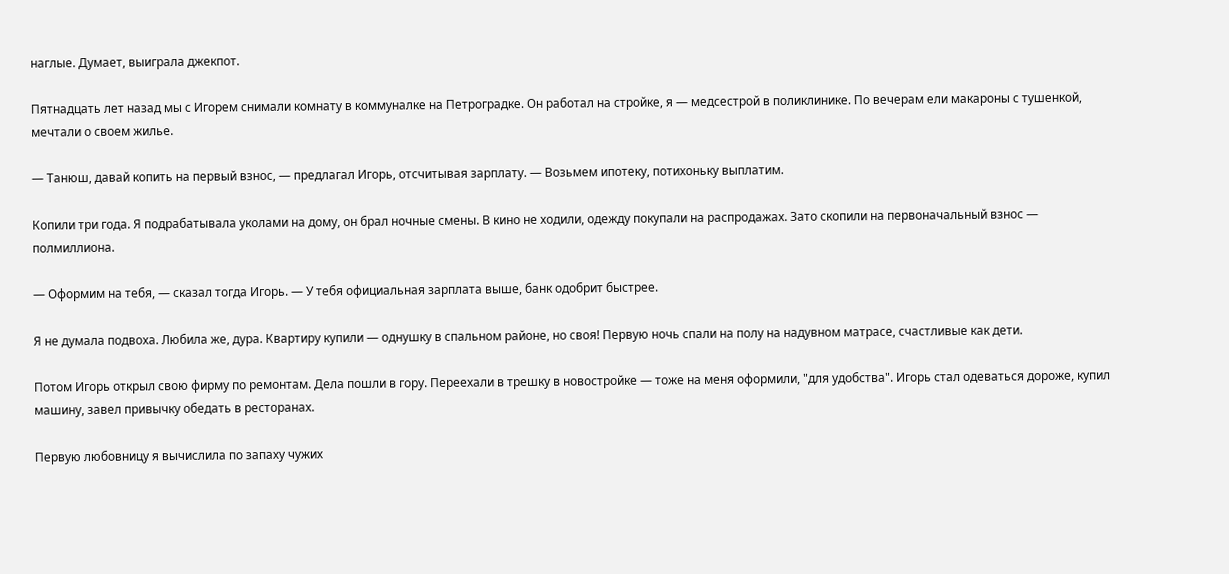наглые. Думает, выиграла джекпот.

Пятнадцать лет назад мы с Игорем снимали комнату в коммуналке на Петроградке. Он работал на стройке, я — медсестрой в поликлинике. По вечерам ели макароны с тушенкой, мечтали о своем жилье.

— Танюш, давай копить на первый взнос, — предлагал Игорь, отсчитывая зарплату. — Возьмем ипотеку, потихоньку выплатим.

Копили три года. Я подрабатывала уколами на дому, он брал ночные смены. В кино не ходили, одежду покупали на распродажах. Зато скопили на первоначальный взнос — полмиллиона.

— Оформим на тебя, — сказал тогда Игорь. — У тебя официальная зарплата выше, банк одобрит быстрее.

Я не думала подвоха. Любила же, дура. Квартиру купили — однушку в спальном районе, но своя! Первую ночь спали на полу на надувном матрасе, счастливые как дети.

Потом Игорь открыл свою фирму по ремонтам. Дела пошли в гору. Переехали в трешку в новостройке — тоже на меня оформили, "для удобства". Игорь стал одеваться дороже, купил машину, завел привычку обедать в ресторанах.

Первую любовницу я вычислила по запаху чужих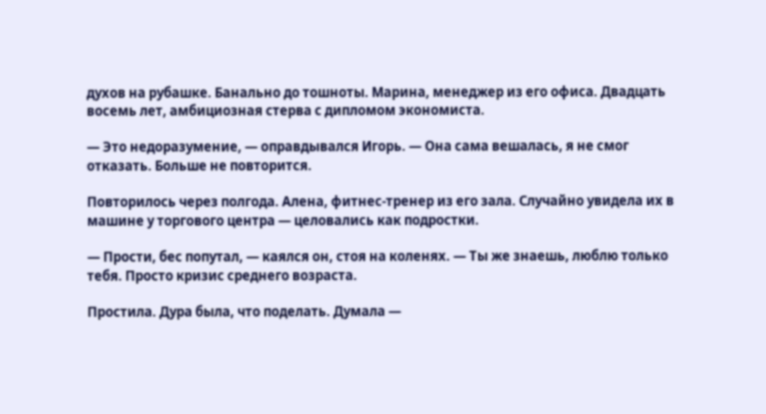духов на рубашке. Банально до тошноты. Марина, менеджер из его офиса. Двадцать восемь лет, амбициозная стерва с дипломом экономиста.

— Это недоразумение, — оправдывался Игорь. — Она сама вешалась, я не смог отказать. Больше не повторится.

Повторилось через полгода. Алена, фитнес-тренер из его зала. Случайно увидела их в машине у торгового центра — целовались как подростки.

— Прости, бес попутал, — каялся он, стоя на коленях. — Ты же знаешь, люблю только тебя. Просто кризис среднего возраста.

Простила. Дура была, что поделать. Думала —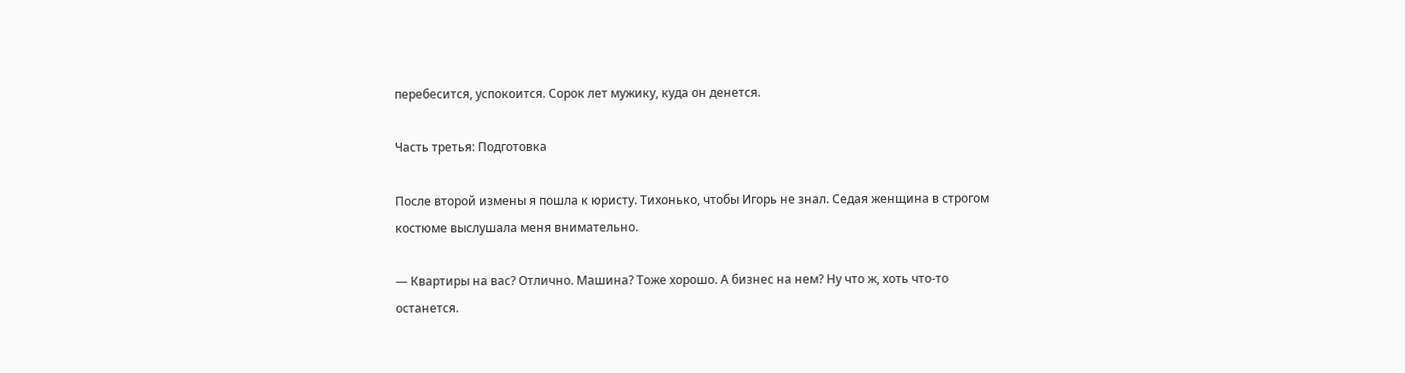перебесится, успокоится. Сорок лет мужику, куда он денется.

Часть третья: Подготовка

После второй измены я пошла к юристу. Тихонько, чтобы Игорь не знал. Седая женщина в строгом костюме выслушала меня внимательно.

— Квартиры на вас? Отлично. Машина? Тоже хорошо. А бизнес на нем? Ну что ж, хоть что-то останется.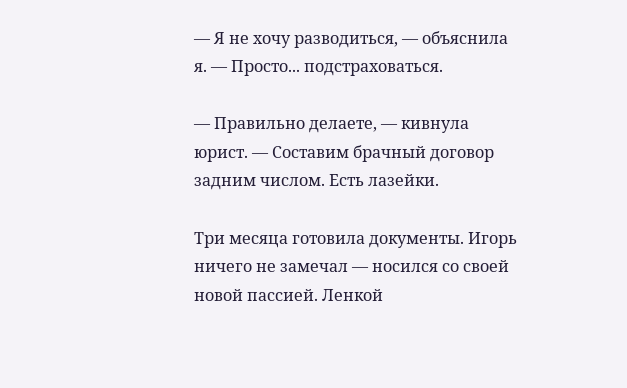— Я не хочу разводиться, — объяснила я. — Просто... подстраховаться.

— Правильно делаете, — кивнула юрист. — Составим брачный договор задним числом. Есть лазейки.

Три месяца готовила документы. Игорь ничего не замечал — носился со своей новой пассией. Ленкой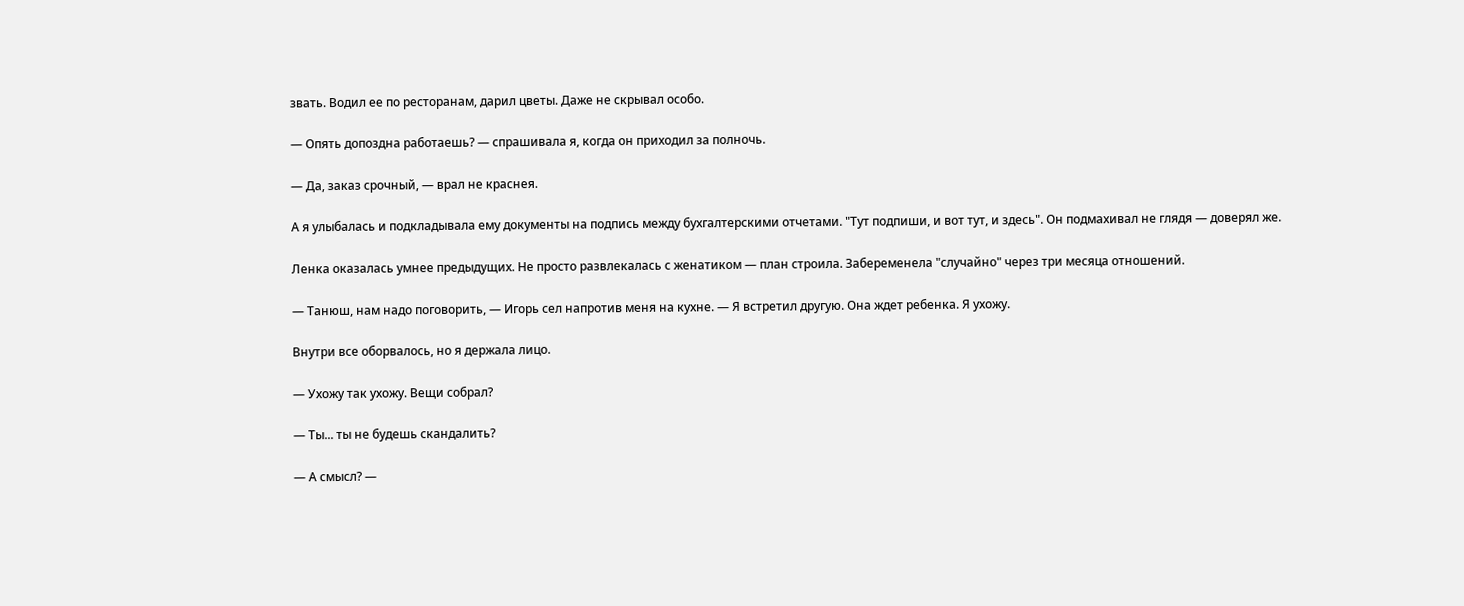звать. Водил ее по ресторанам, дарил цветы. Даже не скрывал особо.

— Опять допоздна работаешь? — спрашивала я, когда он приходил за полночь.

— Да, заказ срочный, — врал не краснея.

А я улыбалась и подкладывала ему документы на подпись между бухгалтерскими отчетами. "Тут подпиши, и вот тут, и здесь". Он подмахивал не глядя — доверял же.

Ленка оказалась умнее предыдущих. Не просто развлекалась с женатиком — план строила. Забеременела "случайно" через три месяца отношений.

— Танюш, нам надо поговорить, — Игорь сел напротив меня на кухне. — Я встретил другую. Она ждет ребенка. Я ухожу.

Внутри все оборвалось, но я держала лицо.

— Ухожу так ухожу. Вещи собрал?

— Ты... ты не будешь скандалить?

— А смысл? —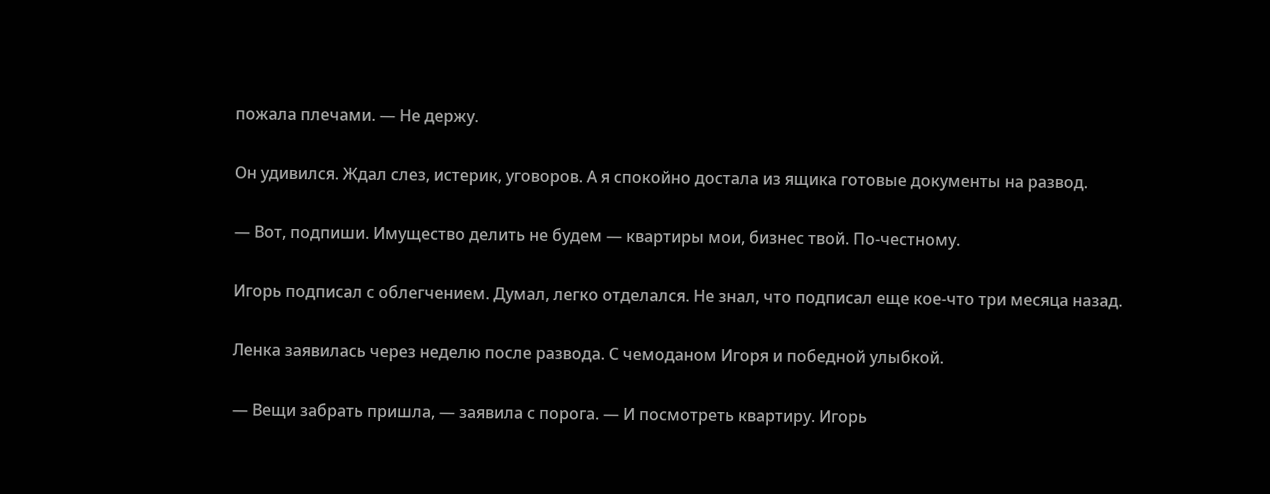пожала плечами. — Не держу.

Он удивился. Ждал слез, истерик, уговоров. А я спокойно достала из ящика готовые документы на развод.

— Вот, подпиши. Имущество делить не будем — квартиры мои, бизнес твой. По-честному.

Игорь подписал с облегчением. Думал, легко отделался. Не знал, что подписал еще кое-что три месяца назад.

Ленка заявилась через неделю после развода. С чемоданом Игоря и победной улыбкой.

— Вещи забрать пришла, — заявила с порога. — И посмотреть квартиру. Игорь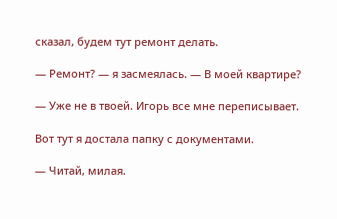сказал, будем тут ремонт делать.

— Ремонт? — я засмеялась. — В моей квартире?

— Уже не в твоей. Игорь все мне переписывает.

Вот тут я достала папку с документами.

— Читай, милая.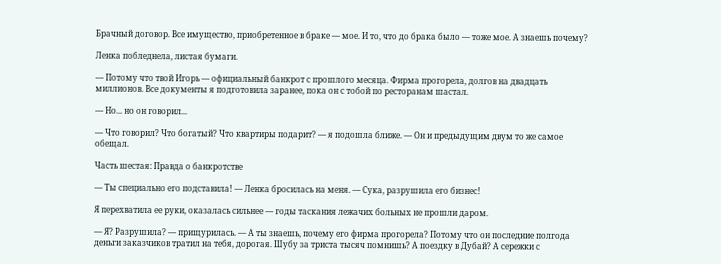Брачный договор. Все имущество, приобретенное в браке — мое. И то, что до брака было — тоже мое. А знаешь почему?

Ленка побледнела, листая бумаги.

— Потому что твой Игорь — официальный банкрот с прошлого месяца. Фирма прогорела, долгов на двадцать миллионов. Все документы я подготовила заранее, пока он с тобой по ресторанам шастал.

— Но... но он говорил...

— Что говорил? Что богатый? Что квартиры подарит? — я подошла ближе. — Он и предыдущим двум то же самое обещал.

Часть шестая: Правда о банкротстве

— Ты специально его подставила! — Ленка бросилась на меня. — Сука, разрушила его бизнес!

Я перехватила ее руки, оказалась сильнее — годы таскания лежачих больных не прошли даром.

— Я? Разрушила? — прищурилась. — А ты знаешь, почему его фирма прогорела? Потому что он последние полгода деньги заказчиков тратил на тебя, дорогая. Шубу за триста тысяч помнишь? А поездку в Дубай? А сережки с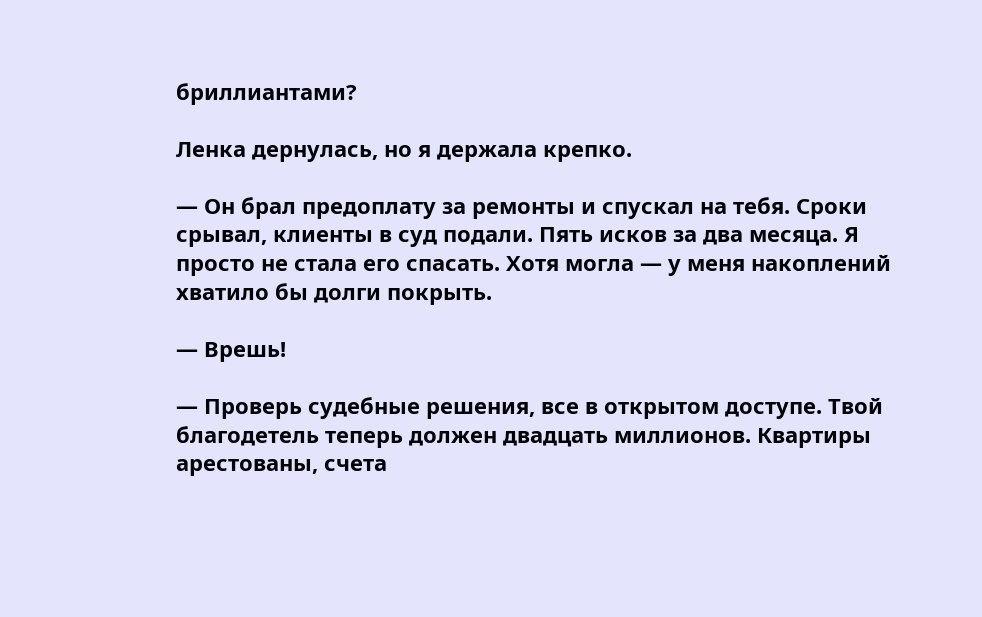бриллиантами?

Ленка дернулась, но я держала крепко.

— Он брал предоплату за ремонты и спускал на тебя. Сроки срывал, клиенты в суд подали. Пять исков за два месяца. Я просто не стала его спасать. Хотя могла — у меня накоплений хватило бы долги покрыть.

— Врешь!

— Проверь судебные решения, все в открытом доступе. Твой благодетель теперь должен двадцать миллионов. Квартиры арестованы, счета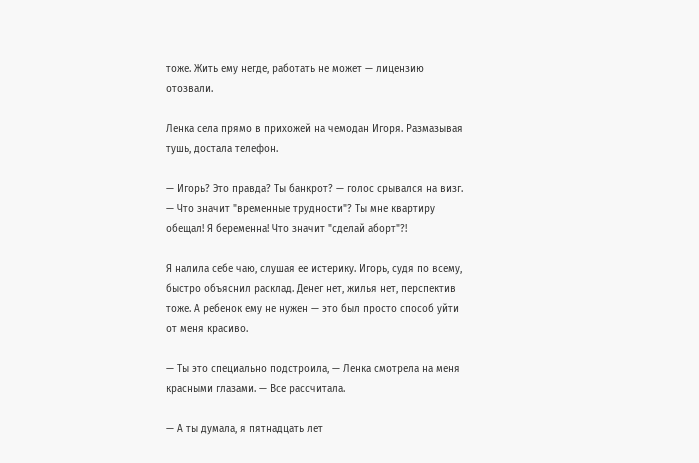тоже. Жить ему негде, работать не может — лицензию отозвали.

Ленка села прямо в прихожей на чемодан Игоря. Размазывая тушь, достала телефон.

— Игорь? Это правда? Ты банкрот? — голос срывался на визг. — Что значит "временные трудности"? Ты мне квартиру обещал! Я беременна! Что значит "сделай аборт"?!

Я налила себе чаю, слушая ее истерику. Игорь, судя по всему, быстро объяснил расклад. Денег нет, жилья нет, перспектив тоже. А ребенок ему не нужен — это был просто способ уйти от меня красиво.

— Ты это специально подстроила, — Ленка смотрела на меня красными глазами. — Все рассчитала.

— А ты думала, я пятнадцать лет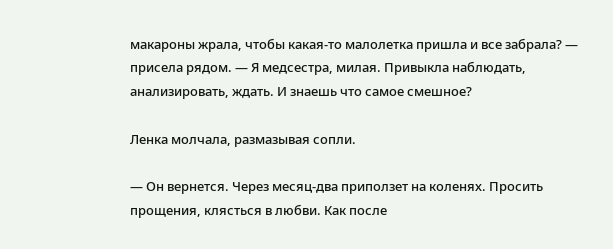макароны жрала, чтобы какая-то малолетка пришла и все забрала? — присела рядом. — Я медсестра, милая. Привыкла наблюдать, анализировать, ждать. И знаешь что самое смешное?

Ленка молчала, размазывая сопли.

— Он вернется. Через месяц-два приползет на коленях. Просить прощения, клясться в любви. Как после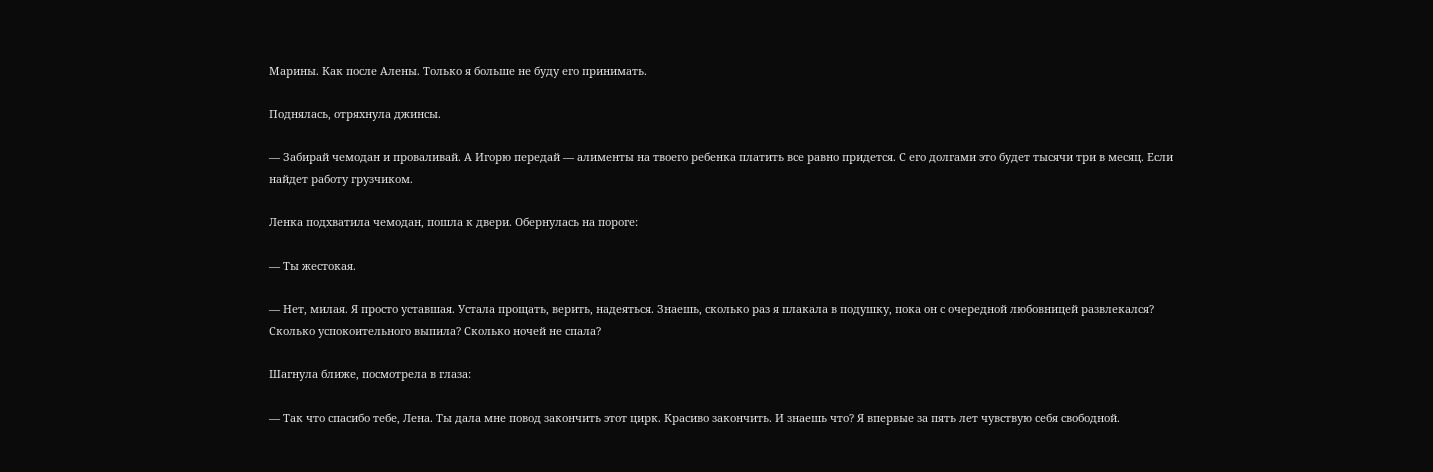Марины. Как после Алены. Только я больше не буду его принимать.

Поднялась, отряхнула джинсы.

— Забирай чемодан и проваливай. А Игорю передай — алименты на твоего ребенка платить все равно придется. С его долгами это будет тысячи три в месяц. Если найдет работу грузчиком.

Ленка подхватила чемодан, пошла к двери. Обернулась на пороге:

— Ты жестокая.

— Нет, милая. Я просто уставшая. Устала прощать, верить, надеяться. Знаешь, сколько раз я плакала в подушку, пока он с очередной любовницей развлекался? Сколько успокоительного выпила? Сколько ночей не спала?

Шагнула ближе, посмотрела в глаза:

— Так что спасибо тебе, Лена. Ты дала мне повод закончить этот цирк. Красиво закончить. И знаешь что? Я впервые за пять лет чувствую себя свободной.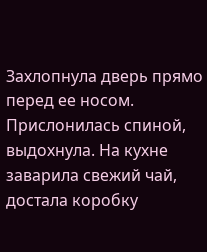Захлопнула дверь прямо перед ее носом. Прислонилась спиной, выдохнула. На кухне заварила свежий чай, достала коробку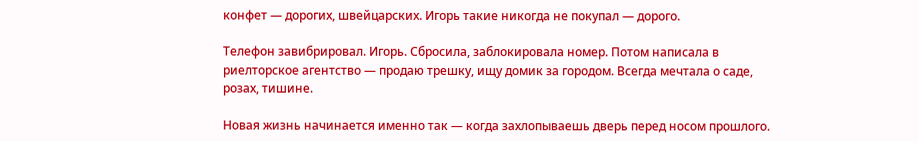конфет — дорогих, швейцарских. Игорь такие никогда не покупал — дорого.

Телефон завибрировал. Игорь. Сбросила, заблокировала номер. Потом написала в риелторское агентство — продаю трешку, ищу домик за городом. Всегда мечтала о саде, розах, тишине.

Новая жизнь начинается именно так — когда захлопываешь дверь перед носом прошлого.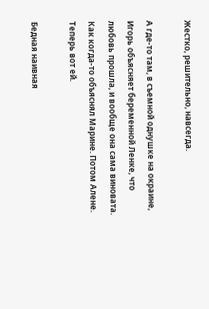Жестко, решительно, навсегда.

А где-то там, в съемной однушке на окраине, Игорь объясняет беременной Ленке, что любовь прошла, и вообще она сама виновата. Как когда-то объяснял Марине. Потом Алене. Теперь вот ей.

Бедная наивная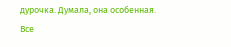дурочка. Думала, она особенная.
Все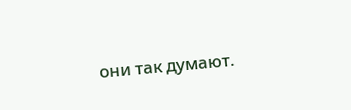они так думают.